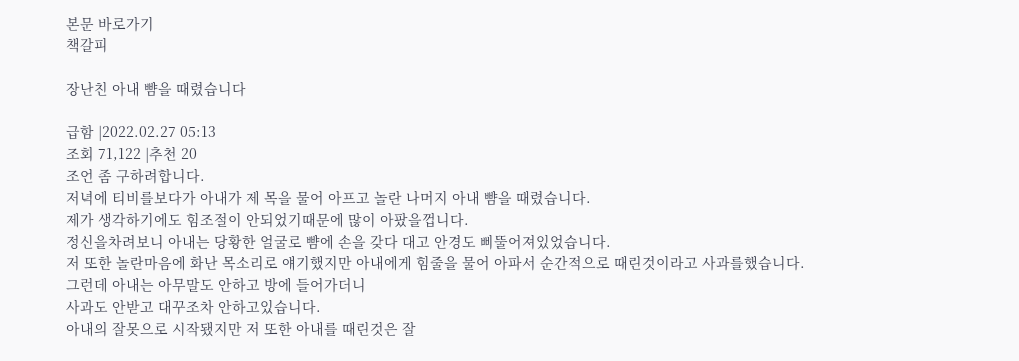본문 바로가기
책갈피

장난친 아내 뺨을 때렸습니다

급함 |2022.02.27 05:13
조회 71,122 |추천 20
조언 좀 구하려합니다.
저녁에 티비를보다가 아내가 제 목을 물어 아프고 놀란 나머지 아내 뺨을 때렸습니다.
제가 생각하기에도 힘조절이 안되었기때문에 많이 아팠을껍니다.
정신을차려보니 아내는 당황한 얼굴로 뺨에 손을 갖다 대고 안경도 삐뚤어져있었습니다.
저 또한 놀란마음에 화난 목소리로 얘기했지만 아내에게 힘줄을 물어 아파서 순간적으로 때린것이라고 사과를했습니다.
그런데 아내는 아무말도 안하고 방에 들어가더니
사과도 안받고 대꾸조차 안하고있습니다.
아내의 잘못으로 시작됐지만 저 또한 아내를 때린것은 잘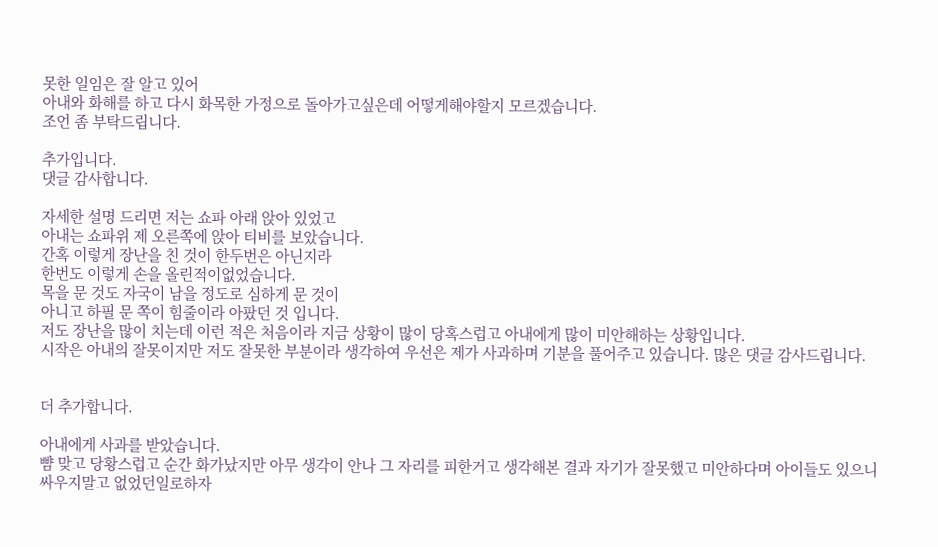못한 일임은 잘 알고 있어
아내와 화해를 하고 다시 화목한 가정으로 돌아가고싶은데 어떻게해야할지 모르겠습니다.
조언 좀 부탁드립니다.

추가입니다.
댓글 감사합니다.

자세한 설명 드리면 저는 쇼파 아래 앉아 있었고
아내는 쇼파위 제 오른쪽에 앉아 티비를 보았습니다.
간혹 이렇게 장난을 친 것이 한두번은 아닌지라
한번도 이렇게 손을 올린적이없었습니다.
목을 문 것도 자국이 남을 정도로 심하게 문 것이
아니고 하필 문 쪽이 힘줄이라 아팠던 것 입니다.
저도 장난을 많이 치는데 이런 적은 처음이라 지금 상황이 많이 당혹스럽고 아내에게 많이 미안해하는 상황입니다.
시작은 아내의 잘못이지만 저도 잘못한 부분이라 생각하여 우선은 제가 사과하며 기분을 풀어주고 있습니다. 많은 댓글 감사드립니다.


더 추가합니다.

아내에게 사과를 받았습니다.
뺨 맞고 당황스럽고 순간 화가났지만 아무 생각이 안나 그 자리를 피한거고 생각해본 결과 자기가 잘못했고 미안하다며 아이들도 있으니 싸우지말고 없었던일로하자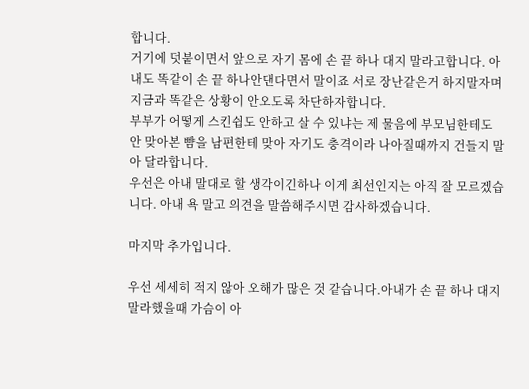합니다.
거기에 덧붙이면서 앞으로 자기 몸에 손 끝 하나 대지 말라고합니다. 아내도 똑같이 손 끝 하나안댄다면서 말이죠 서로 장난같은거 하지말자며 지금과 똑같은 상황이 안오도록 차단하자합니다.
부부가 어떻게 스킨쉽도 안하고 살 수 있냐는 제 물음에 부모님한테도 안 맞아본 뺨을 남편한테 맞아 자기도 충격이라 나아질때까지 건들지 말아 달라합니다.
우선은 아내 말대로 할 생각이긴하나 이게 최선인지는 아직 잘 모르겠습니다. 아내 욕 말고 의견을 말씀해주시면 감사하겠습니다.

마지막 추가입니다.

우선 세세히 적지 않아 오해가 많은 것 같습니다.아내가 손 끝 하나 대지 말라했을때 가슴이 아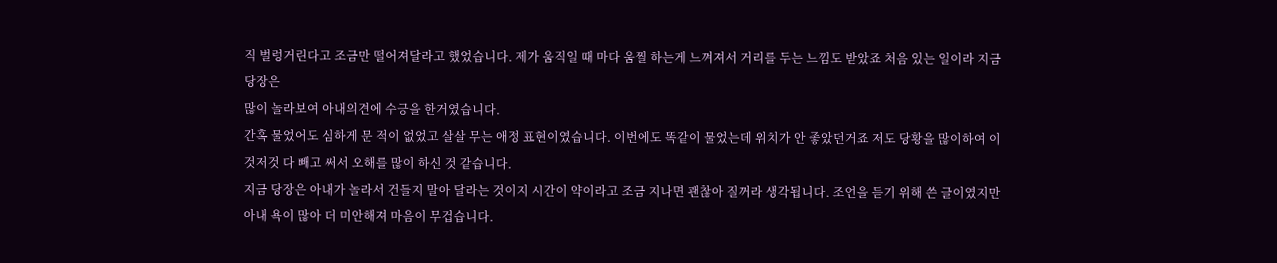직 벌렁거린다고 조금만 떨어져달라고 했었습니다. 제가 움직일 때 마다 움찔 하는게 느껴져서 거리를 두는 느낌도 받았죠 처음 있는 일이라 지금 당장은
많이 놀라보여 아내의견에 수긍을 한거였습니다.
간혹 물었어도 심하게 문 적이 없었고 살살 무는 애정 표현이였습니다. 이번에도 똑같이 물었는데 위치가 안 좋았던거죠 저도 당황을 많이하여 이것저것 다 빼고 써서 오해를 많이 하신 것 같습니다.
지금 당장은 아내가 놀라서 건들지 말아 달라는 것이지 시간이 약이라고 조금 지나면 괜찮아 질꺼라 생각됩니다. 조언을 듣기 위해 쓴 글이였지만 아내 욕이 많아 더 미안해져 마음이 무겁습니다.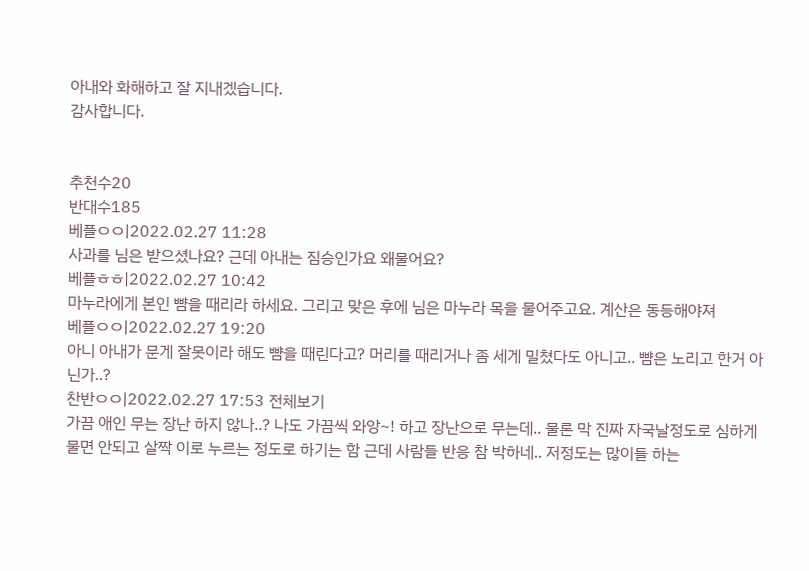아내와 화해하고 잘 지내겠습니다.
감사합니다.


추천수20
반대수185
베플ㅇㅇ|2022.02.27 11:28
사과를 님은 받으셨나요? 근데 아내는 짐승인가요 왜물어요?
베플ㅎㅎ|2022.02.27 10:42
마누라에게 본인 뺨을 때리라 하세요. 그리고 맞은 후에 님은 마누라 목을 물어주고요. 계산은 동등해야져
베플ㅇㅇ|2022.02.27 19:20
아니 아내가 문게 잘못이라 해도 뺨을 때린다고? 머리를 때리거나 좀 세게 밀쳤다도 아니고.. 뺨은 노리고 한거 아닌가..?
찬반ㅇㅇ|2022.02.27 17:53 전체보기
가끔 애인 무는 장난 하지 않나..? 나도 가끔씩 와앙~! 하고 장난으로 무는데.. 물론 막 진짜 자국날정도로 심하게 물면 안되고 살짝 이로 누르는 정도로 하기는 함 근데 사람들 반응 참 박하네.. 저정도는 많이들 하는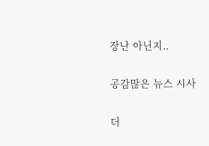장난 아닌지..

공감많은 뉴스 시사

더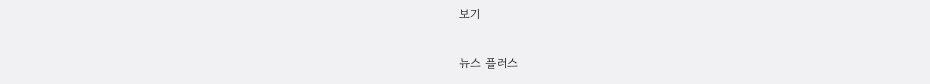보기

뉴스 플러스